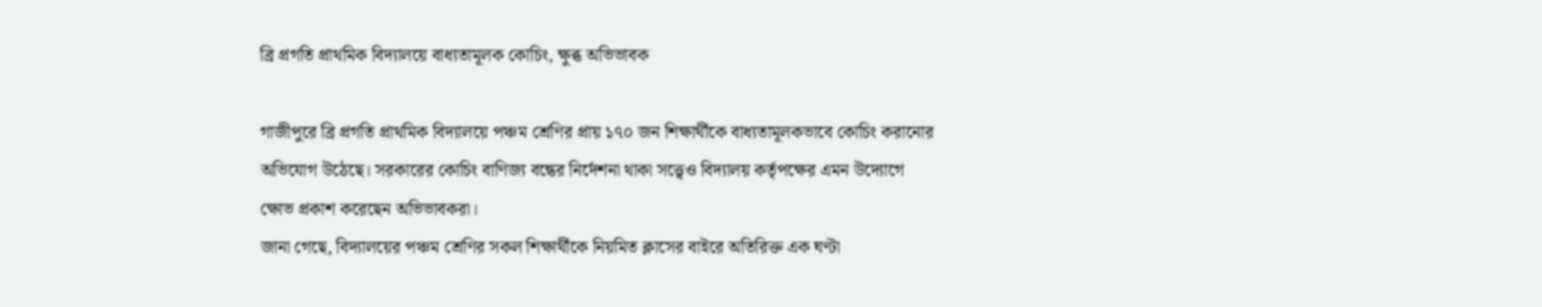ব্রি প্রগতি প্রাথমিক বিদ্যালয়ে বাধ্যতামূলক কোচিং, ক্ষুব্ধ অভিভাবক

গাজীপুরে ব্রি প্রগতি প্রাথমিক বিদ্যালয়ে পঞ্চম শ্রেণির প্রায় ১৭০ জন শিক্ষার্থীকে বাধ্যতামূলকভাবে কোচিং করানোর অভিযোগ উঠেছে। সরকারের কোচিং বাণিজ্য বন্ধের নির্দেশনা থাকা সত্ত্বেও বিদ্যালয় কর্তৃপক্ষের এমন উদ্যোগে ক্ষোভ প্রকাশ করেছেন অভিভাবকরা।
জানা গেছে, বিদ্যালয়ের পঞ্চম শ্রেণির সকল শিক্ষার্থীকে নিয়মিত ক্লাসের বাইরে অতিরিক্ত এক ঘণ্টা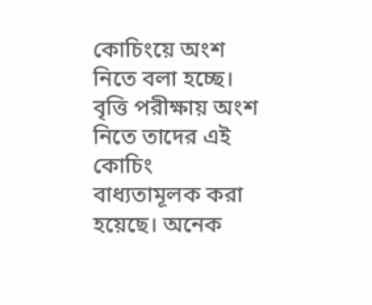কোচিংয়ে অংশ নিতে বলা হচ্ছে। বৃত্তি পরীক্ষায় অংশ নিতে তাদের এই কোচিং বাধ্যতামূলক করা হয়েছে। অনেক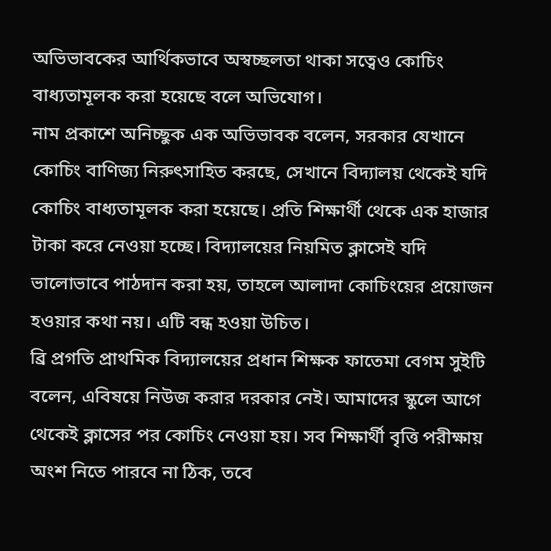অভিভাবকের আর্থিকভাবে অস্বচ্ছলতা থাকা সত্বেও কোচিং বাধ্যতামূলক করা হয়েছে বলে অভিযোগ।
নাম প্রকাশে অনিচ্ছুক এক অভিভাবক বলেন, সরকার যেখানে কোচিং বাণিজ্য নিরুৎসাহিত করছে, সেখানে বিদ্যালয় থেকেই যদি কোচিং বাধ্যতামূলক করা হয়েছে। প্রতি শিক্ষার্থী থেকে এক হাজার টাকা করে নেওয়া হচ্ছে। বিদ্যালয়ের নিয়মিত ক্লাসেই যদি ভালোভাবে পাঠদান করা হয়, তাহলে আলাদা কোচিংয়ের প্রয়োজন হওয়ার কথা নয়। এটি বন্ধ হওয়া উচিত।
ব্রি প্রগতি প্রাথমিক বিদ্যালয়ের প্রধান শিক্ষক ফাতেমা বেগম সুইটি বলেন, এবিষয়ে নিউজ করার দরকার নেই। আমাদের স্কুলে আগে থেকেই ক্লাসের পর কোচিং নেওয়া হয়। সব শিক্ষার্থী বৃত্তি পরীক্ষায় অংশ নিতে পারবে না ঠিক, তবে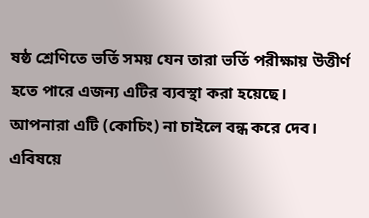ষষ্ঠ শ্রেণিতে ভর্তি সময় যেন তারা ভর্তি পরীক্ষায় উত্তীর্ণ হতে পারে এজন্য এটির ব্যবস্থা করা হয়েছে। আপনারা এটি (কোচিং) না চাইলে বন্ধ করে দেব।
এবিষয়ে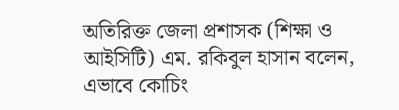অতিরিক্ত জেলা প্রশাসক (শিক্ষা ও আইসিটি) এম. রকিবুল হাসান বলেন, এভাবে কোচিং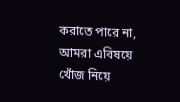করাতে পারে না, আমরা এবিষয়ে খোঁজ নিয়ে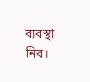ব্যবস্থা নিব।